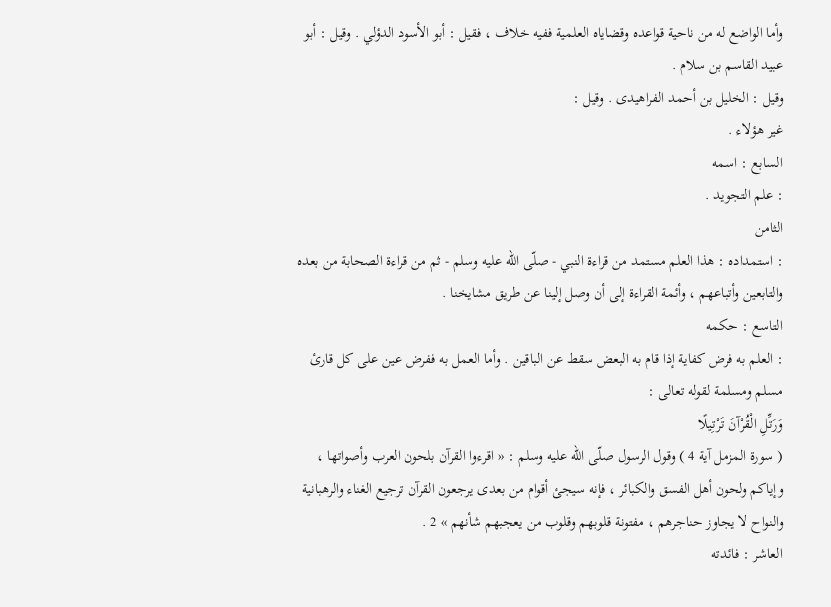وأما الواضع له من ناحية قواعده وقضاياه العلمية ففيه خلاف ، فقيل : أبو الأسود الدؤلي . وقيل : أبو عبيد القاسم بن سلام .
وقيل : الخليل بن أحمد الفراهيدى . وقيل :
غير هؤلاء .
السابع : اسمه
: علم التجويد .
الثامن
: استمداده : هذا العلم مستمد من قراءة النبي - صلّى اللّه عليه وسلم - ثم من قراءة الصحابة من بعده والتابعين وأتباعهم ، وأئمة القراءة إلى أن وصل إلينا عن طريق مشايخنا .
التاسع : حكمه
: العلم به فرض كفاية إذا قام به البعض سقط عن الباقين . وأما العمل به ففرض عين على كل قارئ مسلم ومسلمة لقوله تعالى :
وَرَتِّلِ الْقُرْآنَ تَرْتِيلًا
( سورة المزمل آية 4 ) وقول الرسول صلّى اللّه عليه وسلم : « اقرءوا القرآن بلحون العرب وأصواتها ، وإياكم ولحون أهل الفسق والكبائر ، فإنه سيجئ أقوام من بعدى يرجعون القرآن ترجيع الغناء والرهبانية والنواح لا يجاوز حناجرهم ، مفتونة قلوبهم وقلوب من يعجبهم شأنهم » 2 .
العاشر : فائدته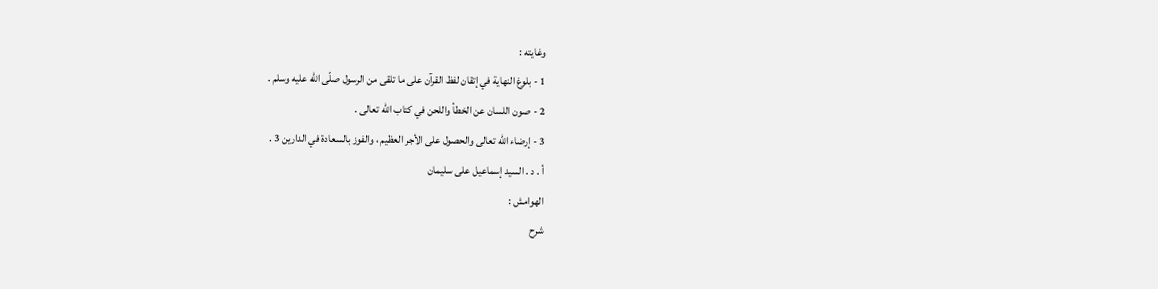وغايته :
1 - بلوغ النهاية في إتقان لفظ القرآن على ما تلقى من الرسول صلّى اللّه عليه وسلم .
2 - صون اللسان عن الخطأ واللحن في كتاب الله تعالى .
3 - إرضاء الله تعالى والحصول على الأجر العظيم ، والفوز بالسعادة في الدارين 3 .
أ . د . السيد إسماعيل على سليمان
الهوامش :
شرح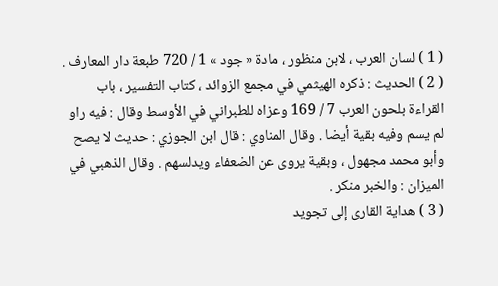( 1 ) لسان العرب ، لابن منظور ، مادة « جود » 1 / 720 طبعة دار المعارف .
( 2 ) الحديث : ذكره الهيثمي في مجمع الزوائد ، كتاب التفسير ، باب القراءة بلحون العرب 7 / 169 وعزاه للطبراني في الأوسط وقال : فيه راو لم يسم وفيه بقية أيضا . وقال المناوي : قال ابن الجوزي : حديث لا يصح وأبو محمد مجهول ، وبقية يروى عن الضعفاء ويدلسهم . وقال الذهبي في الميزان : والخبر منكر .
( 3 ) هداية القارى إلى تجويد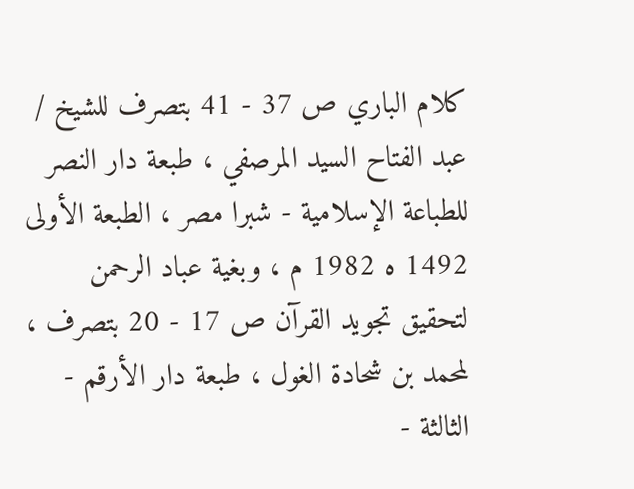كلام الباري ص 37 - 41 بتصرف للشيخ / عبد الفتاح السيد المرصفي ، طبعة دار النصر للطباعة الإسلامية - شبرا مصر ، الطبعة الأولى 1492 ه 1982 م ، وبغية عباد الرحمن لتحقيق تجويد القرآن ص 17 - 20 بتصرف ، لمحمد بن شحادة الغول ، طبعة دار الأرقم - الثالثة -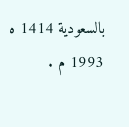بالسعودية 1414 ه 1993 م .